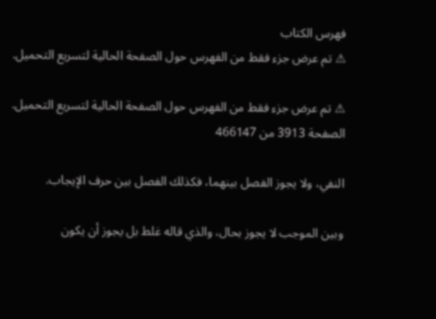فهرس الكتاب
⚠ تم عرض جزء فقط من الفهرس حول الصفحة الحالية لتسريع التحميل.

⚠ تم عرض جزء فقط من الفهرس حول الصفحة الحالية لتسريع التحميل.
الصفحة 3913 من 466147

النفي، ولا يجوز الفصل بينهما، فكذلك الفصل بين حرف الإيجاب.

وبين الموجب لا يجوز بحال، والذي قاله غلط بل يجوز أن يكون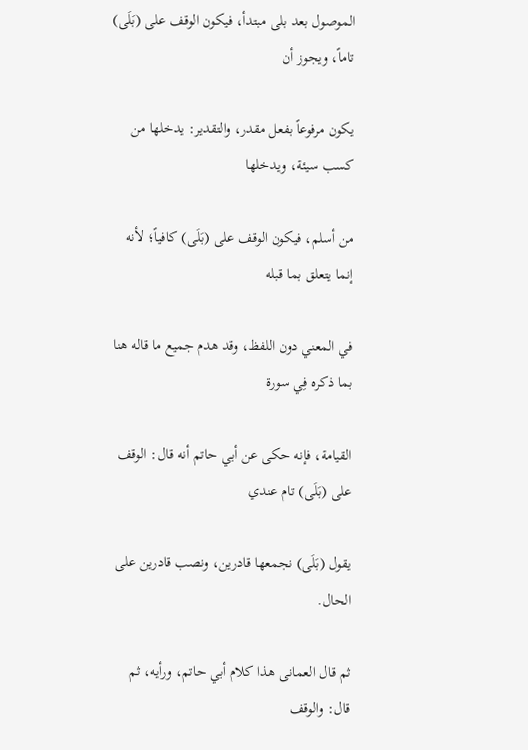الموصول بعد بلى مبتدأ، فيكون الوقف على (بَلَى) تاماً، ويجوز أن

يكون مرفوعاً بفعل مقدر، والتقدير: يدخلها من كسب سيئة، ويدخلها

من أسلم، فيكون الوقف على (بَلَى) كافياً؛ لأنه إنما يتعلق بما قبله

في المعني دون اللفظ، وقد هدم جميع ما قاله هنا بما ذكره فِي سورة

القيامة، فإنه حكى عن أبي حاتم أنه قال: الوقف على (بَلَى) تام عندي

يقول (بَلَى) نجمعها قادرين، ونصب قادرين على الحال.

ثم قال العمانى هذا كلام أبي حاتم، ورأيه، ثم قال: والوقف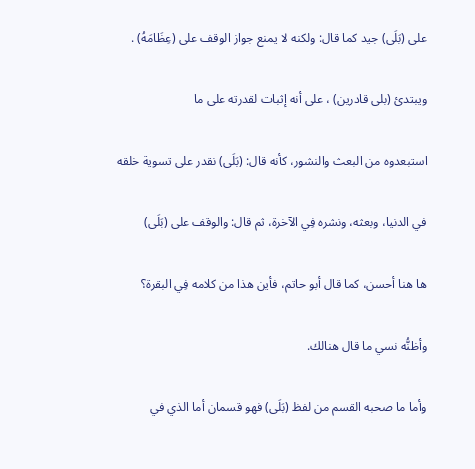على (بَلَى) جيد كما قال: ولكنه لا يمنع جواز الوقف على (عِظَامَهُ) .

ويبتدئ (بلى قادرين) ، على أنه إثبات لقدرته على ما

استبعدوه من البعث والنشور، كأنه قال: (بَلَى) نقدر على تسوية خلقه

في الدنيا، وبعثه، ونشره فِي الآخرة، ثم قال: والوقف على (بَلَى)

ها هنا أحسن، كما قال أبو حاتم، فأين هذا من كلامه فِي البقرة؟

وأظنُّه نسي ما قال هنالك.

وأما ما صحبه القسم من لفظ (بَلَى) فهو قسمان أما الذي في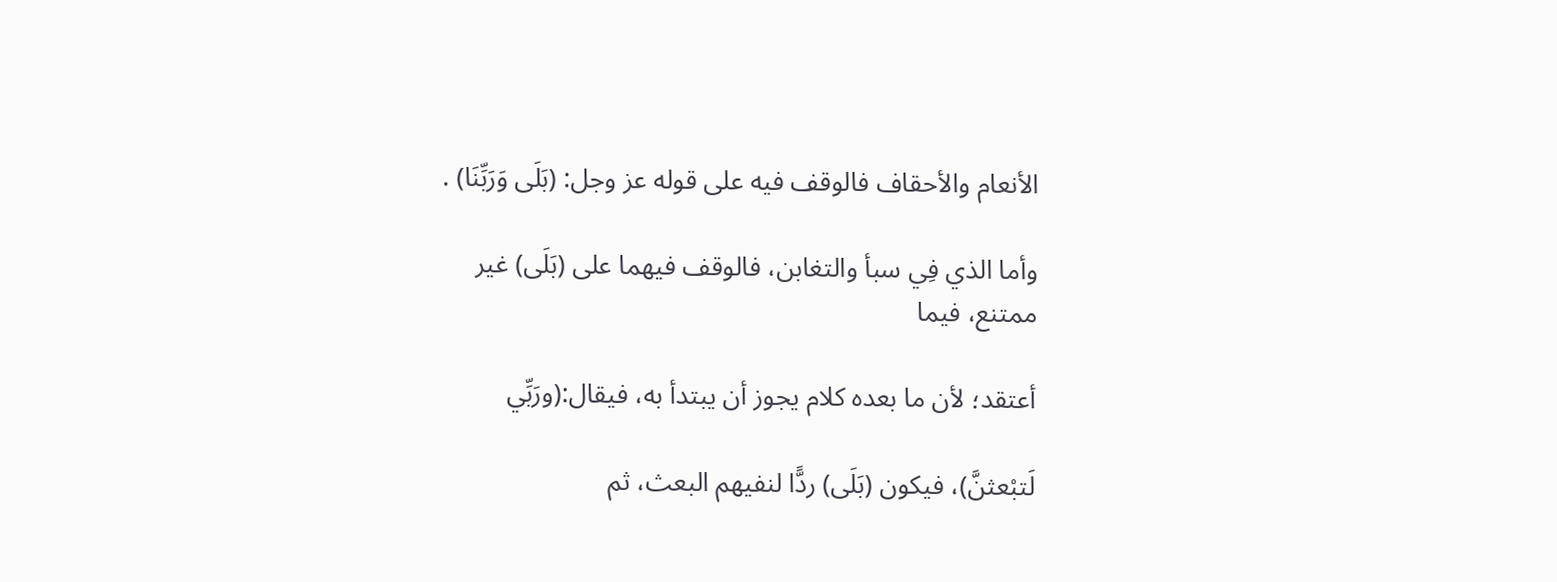الأنعام والأحقاف فالوقف فيه على قوله عز وجل: (بَلَى وَرَبِّنَا) .

وأما الذي فِي سبأ والتغابن، فالوقف فيهما على (بَلَى) غير ممتنع، فيما

أعتقد؛ لأن ما بعده كلام يجوز أن يبتدأ به، فيقال:(ورَبِّي

لَتبْعثنَّ)، فيكون (بَلَى) ردًّا لنفيهم البعث، ثم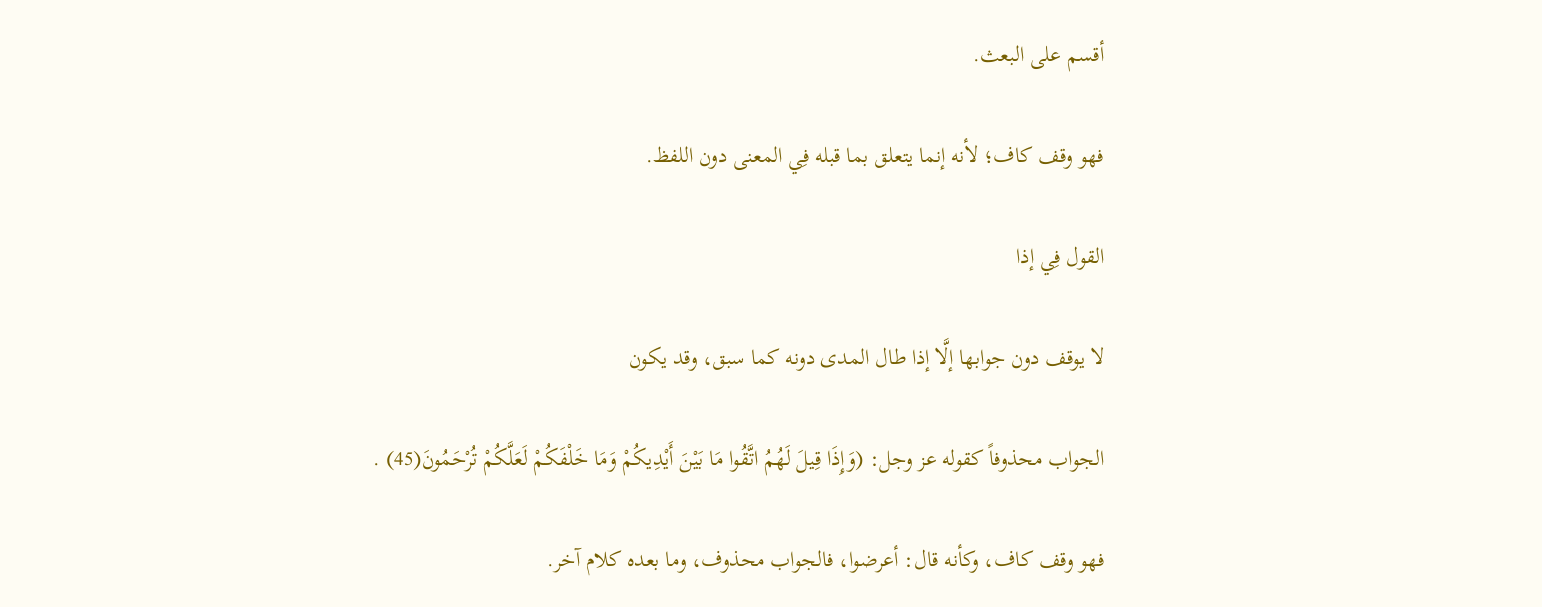أقسم على البعث.

فهو وقف كاف؛ لأنه إنما يتعلق بما قبله فِي المعنى دون اللفظ.

القول فِي إذا

لا يوقف دون جوابها إلَّا إذا طال المدى دونه كما سبق، وقد يكون

الجواب محذوفاً كقوله عز وجل: (وَإِذَا قِيلَ لَهُمُ اتَّقُوا مَا بَيْنَ أَيْدِيكُمْ وَمَا خَلْفَكُمْ لَعَلَّكُمْ تُرْحَمُونَ(45) .

فهو وقف كاف، وكأنه قال: أعرضوا، فالجواب محذوف، وما بعده كلام آخر.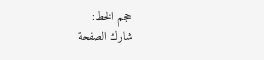حجم الخط:
شارك الصفحة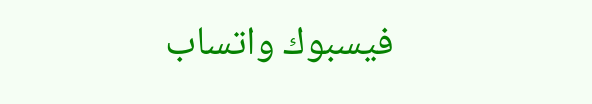فيسبوك واتساب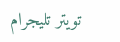تويتر تليجرام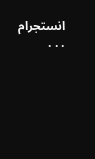انستجرام
. . .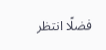فضلًا انتظر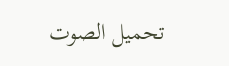تحميل الصوت